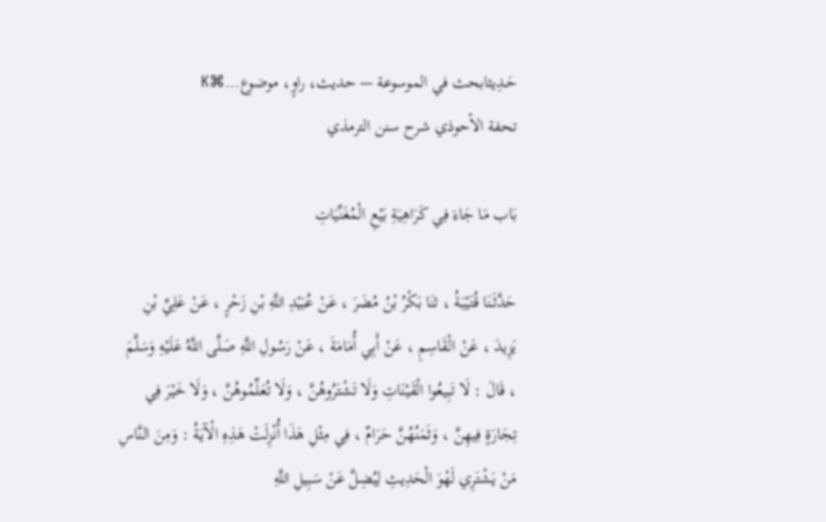حَـدِيثابحث في الموسوعة — حديث، راوٍ، موضوع…⌘K
تحفة الأحوذي شرح سنن الترمذي

بَاب مَا جَاءَ فِي كَرَاهِيَةِ بَيْعِ الْمُغَنِّيَاتِ

حَدَّثَنَا قُتَيْبَةُ ، ثنَا بَكْرُ بْنُ مُضَرَ ، عَنْ عُبَيْدِ اللَّهِ بْنِ زَحْرٍ ، عَنْ عَلِيِّ بْنِ يَزِيدَ ، عَنْ الْقَاسِمِ ، عَنْ أَبِي أُمَامَةَ ، عَنْ رَسُولِ اللَّهِ صَلَّى اللَّهُ عَلَيْهِ وَسَلَّمَ ، قَالَ : لَا تَبِيعُوا الْقَيْنَاتِ وَلَا تَشْتَرُوهُنَّ ، وَلَا تُعَلِّمُوهُنَّ ، وَلَا خَيْرَ فِي تِجَارَةٍ فِيهِنَّ ، وَثَمَنُهُنَّ حَرَامٌ ، فِي مِثْلِ هَذَا أُنْزِلَتْ هَذِهِ الْآيَةُ : وَمِنَ النَّاسِ مَنْ يَشْتَرِي لَهْوَ الْحَدِيثِ لِيُضِلَّ عَنْ سَبِيلِ اللَّهِ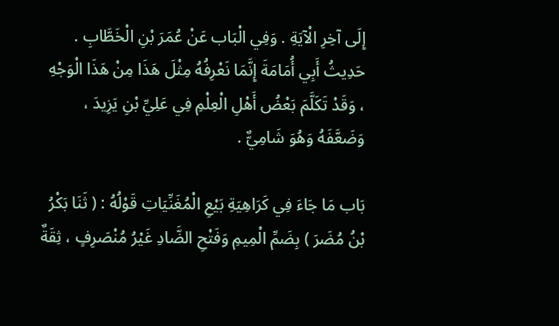إِلَى آخِرِ الْآيَةِ . وَفِي الْبَاب عَنْ عُمَرَ بْنِ الْخَطَّابِ . حَدِيثُ أَبِي أُمَامَةَ إِنَّمَا نَعْرِفُهُ مِثْلَ هَذَا مِنْ هَذَا الْوَجْهِ ، وَقَدْ تَكَلَّمَ بَعْضُ أَهْلِ الْعِلْمِ فِي عَلِيِّ بْنِ يَزِيدَ ، وَضَعَّفَهُ وَهُوَ شَامِيٌّ .

بَاب مَا جَاءَ فِي كَرَاهِيَةِ بَيْعِ الْمُغَنِّيَاتِ قَوْلُهُ : ( ثَنَا بَكْرُ بْنُ مُضَرَ ) بِضَمِّ الْمِيمِ وَفَتْحِ الضَّادِ غَيْرُ مُنْصَرِفٍ ، ثِقَةٌ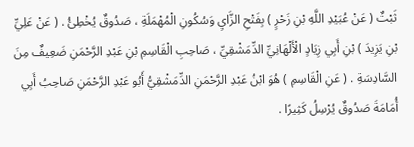ثَبْتٌ ( عَنْ عُبَيْدِ اللَّهِ بْنِ زَحْرٍ ) بِفَتْحِ الزَّايِ وَسُكُونِ الْمُهْمَلَةِ ، صَدُوقٌ يُخْطِئُ . ( عَنْ عَلِيِّ بْنِ يَزِيدَ ) بْنِ أَبِي زِيَادٍ الْأَلْهَانِيِّ الدِّمَشْقِيِّ ، صَاحِبِ الْقَاسِمِ بْنِ عَبْدِ الرَّحْمَنِ ضَعِيفٌ مِنَ السَّادِسَةِ . ( عَنِ الْقَاسِمِ ) هُوَ ابْنُ عَبْدِ الرَّحْمَنِ الدِّمَشْقِيُّ أَبُو عَبْدِ الرَّحْمَنِ صَاحِبُ أَبِي أُمَامَةَ صَدُوقٌ يُرْسِلُ كَثِيرًا .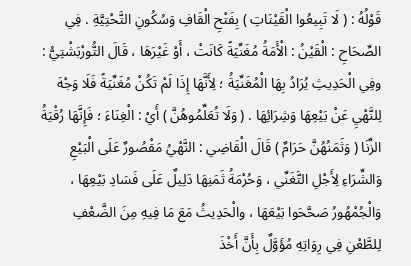قَوْلُهُ : ( لَا تَبِيعُوا الْقَيْنَاتِ ) بِفَتْحِ الْقَافِ وَسُكُونِ التَّحْتِيَّةِ . فِي الصِّحَاحِ : الْقَيْنُ : الْأَمَةُ مُغَنِّيَةً كَانَتْ ، أَوْ غَيْرَهَا ، قَالَ التُّورْبَشْتِيُّ : وفِي الْحَدِيثِ يُرَادُ بِهَا الْمُغَنِّيَةُ ؛ لِأَنَّهَا إِذَا لَمْ تَكُنْ مُغَنِّيَةً فَلَا وَجْهَ لِلنَّهْيِ عَنْ بَيْعِهَا وَشِرَائِهَا . ( وَلَا تُعَلِّمُوهُنَّ ) أَيْ : الْغِنَاءَ ؛ فَإِنَّهَا رُقْيَةُ الزِّنَا ( وَثَمَنُهُنَّ حَرَامٌ ) قَالَ الْقَاضِي : النَّهْيُ مَقْصُورٌ عَلَى الْبَيْعِ وَالشِّرَاءِ لِأَجْلِ التَّغَنِّي ، وَحُرْمَةُ ثَمَنِهَا دَلِيلٌ عَلَى فَسَادِ بَيْعِهَا ، وَالْجُمْهُورُ صَحَّحَوا بَيْعَهَا ، والْحَدِيثُ مَعَ مَا فِيهِ مِنَ الضَّعْفِ لِلطَّعْنِ فِي رِوَاتِهِ مُؤَوَّلٌ بِأَنَّ أَخْذَ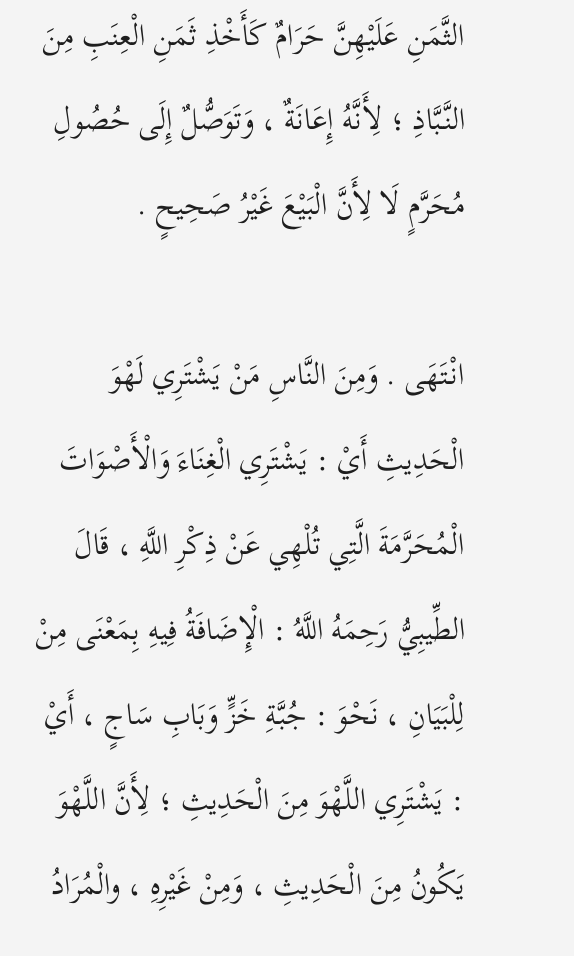الثَّمَنِ عَلَيْهِنَّ حَرَامٌ كَأَخْذِ ثَمَنِ الْعِنَبِ مِنَ النَّبَّاذِ ؛ لِأَنَّهُ إِعَانَةٌ ، وَتَوَصُّلٌ إِلَى حُصُولِ مُحَرَّمٍ لَا لِأَنَّ الْبَيْعَ غَيْرُ صَحِيحٍ .

انْتَهَى . وَمِنَ النَّاسِ مَنْ يَشْتَرِي لَهْوَ الْحَدِيثِ أَيْ : يَشْتَرِي الْغِنَاءَ وَالْأَصْوَاتَ الْمُحَرَّمَةَ الَّتِي تُلْهِي عَنْ ذِكْرِ اللَّهِ ، قَالَ الطِّيبِيُّ رَحِمَهُ اللَّهُ : الْإِضَافَةُ فِيهِ بِمَعْنَى مِنْ لِلْبَيَانِ ، نَحْوَ : جُبَّةِ خَزٍّ وَبَابِ سَاجٍ ، أَيْ : يَشْتَرِي اللَّهْوَ مِنَ الْحَدِيثِ ؛ لِأَنَّ اللَّهْوَ يَكُونُ مِنَ الْحَدِيثِ ، وَمِنْ غَيْرِهِ ، والْمُرَادُ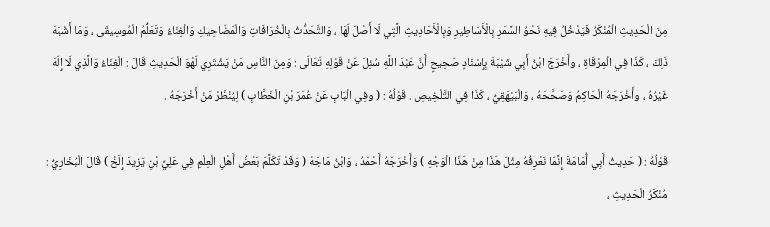مِنَ الْحَدِيثِ الْمُنْكَرُ فَيَدْخُلُ فِيهِ نَحْوُ السَّمَرِ بِالْأَسَاطِيرِ وَبِالْأَحَادِيثِ الَّتِي لَا أَصْلَ لَهَا ، وَالتَّحَدُّثُ بِالْخُرَافَاتِ وَالْمَضَاحِيكِ وَالْغِنَاءُ وَتَعَلُّمُ الْمُوسِيقَى ، وَمَا أَشْبَهَ ذَلِكَ ، كَذَا فِي الْمِرْقَاةِ ، وأَخْرَجَ ابْنُ أَبِي شَيْبَةَ بِإِسْنَادٍ صَحِيحٍ أَنَّ عَبْدَ اللَّهِ سُئِلَ عَنْ قَوْلِهِ تَعَالَى : وَمِنَ النَّاسِ مَنْ يَشْتَرِي لَهْوَ الْحَدِيثِ قَالَ : الْغِنَاءُ وَالَّذِي لَا إِلَهَ غَيْرُهُ ، وأَخْرَجَهُ الْحَاكِمُ وَصَحَّحَهُ ، وَالْبَيْهَقِيُّ ، كَذَا فِي التَّلْخِيصِ . قَوْلُهُ : ( وفِي الْبَابِ عَنْ عُمَرَ بْنِ الْخَطَّابِ ) لِيُنْظَرْ مَنْ أَخْرَجَهُ .

قَوْلُهُ : ( حَدِيثُ أَبِي أُمَامَةَ إِنَّمَا نَعْرِفُهُ مِثْلَ هَذَا مِنْ هَذَا الْوَجْهِ ) وَأَخْرَجَهُ أَحْمَدُ ، وَابْنُ مَاجَهْ ( وَقَدْ تَكَلَّمَ بَعْضُ أَهْلِ الْعِلْمِ فِي عَلِيِّ بْنِ يَزِيدَ إِلَخْ ) قَالَ الْبُخَارِيُّ : مُنْكَرُ الْحَدِيثِ ،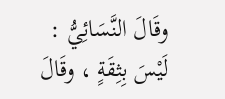وقَالَ النَّسَائِيُّ : لَيْسَ بِثِقَةٍ ، وقَالَ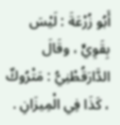أَبُو زُرْعَةَ : لَيْسَ بِقَوِيٍّ ، وقَالَ الدَّارَقُطْنِيُّ : مَتْرُوكٌ ، كَذَا فِي الْمِيزَانِ .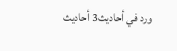ورد في أحاديث3 أحاديث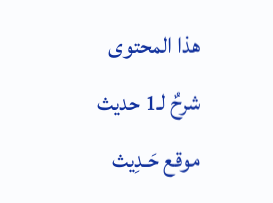هذا المحتوى شرحٌ لـ1 حديث
موقع حَـدِيث